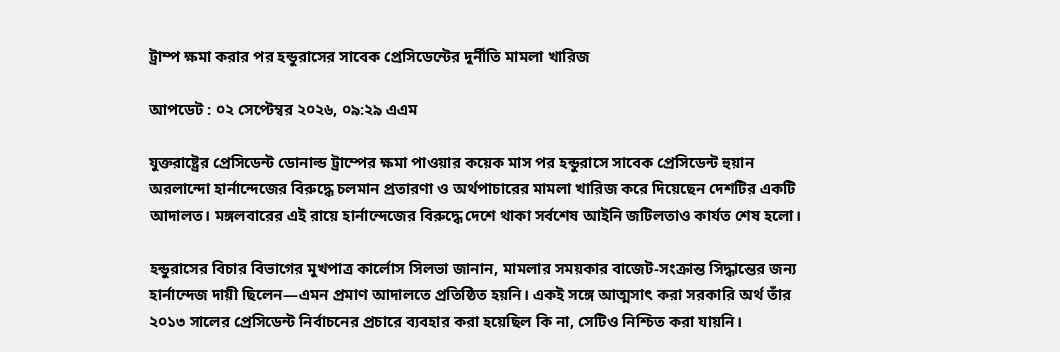ট্রাম্প ক্ষমা করার পর হন্ডুরাসের সাবেক প্রেসিডেন্টের দুর্নীতি মামলা খারিজ

আপডেট : ০২ সেপ্টেম্বর ২০২৬, ০৯:২৯ এএম

যুক্তরাষ্ট্রের প্রেসিডেন্ট ডোনাল্ড ট্রাম্পের ক্ষমা পাওয়ার কয়েক মাস পর হন্ডুরাসে সাবেক প্রেসিডেন্ট হুয়ান অরলান্দো হার্নান্দেজের বিরুদ্ধে চলমান প্রতারণা ও অর্থপাচারের মামলা খারিজ করে দিয়েছেন দেশটির একটি আদালত। মঙ্গলবারের এই রায়ে হার্নান্দেজের বিরুদ্ধে দেশে থাকা সর্বশেষ আইনি জটিলতাও কার্যত শেষ হলো।

হন্ডুরাসের বিচার বিভাগের মুখপাত্র কার্লোস সিলভা জানান, মামলার সময়কার বাজেট-সংক্রান্ত সিদ্ধান্তের জন্য হার্নান্দেজ দায়ী ছিলেন—এমন প্রমাণ আদালতে প্রতিষ্ঠিত হয়নি। একই সঙ্গে আত্মসাৎ করা সরকারি অর্থ তাঁর ২০১৩ সালের প্রেসিডেন্ট নির্বাচনের প্রচারে ব্যবহার করা হয়েছিল কি না, সেটিও নিশ্চিত করা যায়নি।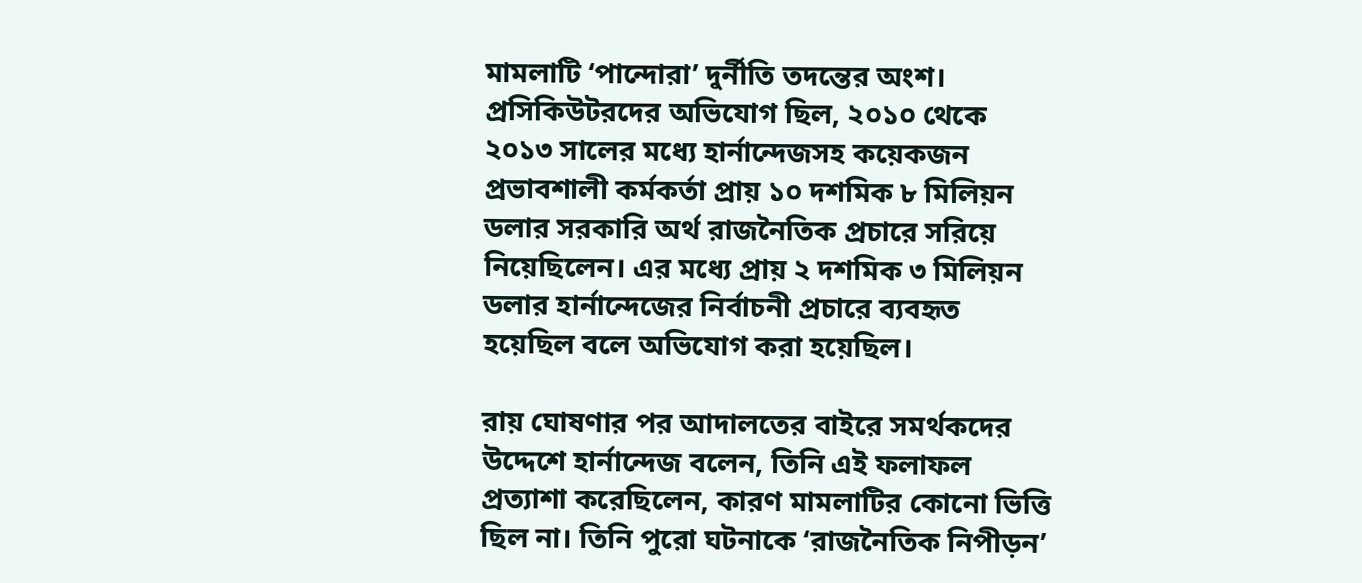মামলাটি ‘পান্দোরা’ দুর্নীতি তদন্তের অংশ। প্রসিকিউটরদের অভিযোগ ছিল, ২০১০ থেকে ২০১৩ সালের মধ্যে হার্নান্দেজসহ কয়েকজন প্রভাবশালী কর্মকর্তা প্রায় ১০ দশমিক ৮ মিলিয়ন ডলার সরকারি অর্থ রাজনৈতিক প্রচারে সরিয়ে নিয়েছিলেন। এর মধ্যে প্রায় ২ দশমিক ৩ মিলিয়ন ডলার হার্নান্দেজের নির্বাচনী প্রচারে ব্যবহৃত হয়েছিল বলে অভিযোগ করা হয়েছিল।

রায় ঘোষণার পর আদালতের বাইরে সমর্থকদের উদ্দেশে হার্নান্দেজ বলেন, তিনি এই ফলাফল প্রত্যাশা করেছিলেন, কারণ মামলাটির কোনো ভিত্তি ছিল না। তিনি পুরো ঘটনাকে ‘রাজনৈতিক নিপীড়ন’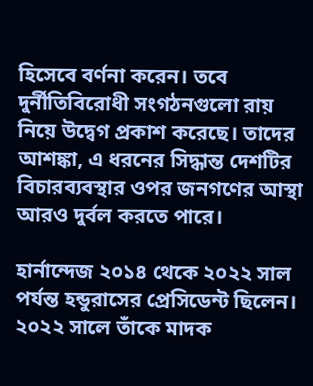হিসেবে বর্ণনা করেন। তবে দুর্নীতিবিরোধী সংগঠনগুলো রায় নিয়ে উদ্বেগ প্রকাশ করেছে। তাদের আশঙ্কা, এ ধরনের সিদ্ধান্ত দেশটির বিচারব্যবস্থার ওপর জনগণের আস্থা আরও দুর্বল করতে পারে।

হার্নান্দেজ ২০১৪ থেকে ২০২২ সাল পর্যন্ত হন্ডুরাসের প্রেসিডেন্ট ছিলেন। ২০২২ সালে তাঁকে মাদক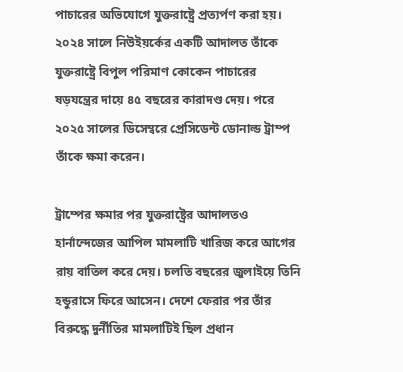পাচারের অভিযোগে যুক্তরাষ্ট্রে প্রত্যর্পণ করা হয়। ২০২৪ সালে নিউইয়র্কের একটি আদালত তাঁকে যুক্তরাষ্ট্রে বিপুল পরিমাণ কোকেন পাচারের ষড়যন্ত্রের দায়ে ৪৫ বছরের কারাদণ্ড দেয়। পরে ২০২৫ সালের ডিসেম্বরে প্রেসিডেন্ট ডোনাল্ড ট্রাম্প তাঁকে ক্ষমা করেন।

ট্রাম্পের ক্ষমার পর যুক্তরাষ্ট্রের আদালতও হার্নান্দেজের আপিল মামলাটি খারিজ করে আগের রায় বাতিল করে দেয়। চলতি বছরের জুলাইয়ে তিনি হন্ডুরাসে ফিরে আসেন। দেশে ফেরার পর তাঁর বিরুদ্ধে দুর্নীতির মামলাটিই ছিল প্রধান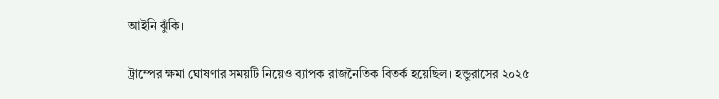আইনি ঝুঁকি।

ট্রাম্পের ক্ষমা ঘোষণার সময়টি নিয়েও ব্যাপক রাজনৈতিক বিতর্ক হয়েছিল। হন্ডুরাসের ২০২৫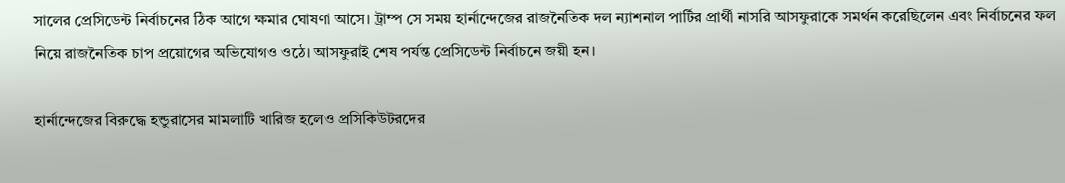সালের প্রেসিডেন্ট নির্বাচনের ঠিক আগে ক্ষমার ঘোষণা আসে। ট্রাম্প সে সময় হার্নান্দেজের রাজনৈতিক দল ন্যাশনাল পার্টির প্রার্থী নাসরি আসফুরাকে সমর্থন করেছিলেন এবং নির্বাচনের ফল নিয়ে রাজনৈতিক চাপ প্রয়োগের অভিযোগও ওঠে। আসফুরাই শেষ পর্যন্ত প্রেসিডেন্ট নির্বাচনে জয়ী হন।

হার্নান্দেজের বিরুদ্ধে হন্ডুরাসের মামলাটি খারিজ হলেও প্রসিকিউটরদের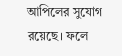আপিলের সুযোগ রয়েছে। ফলে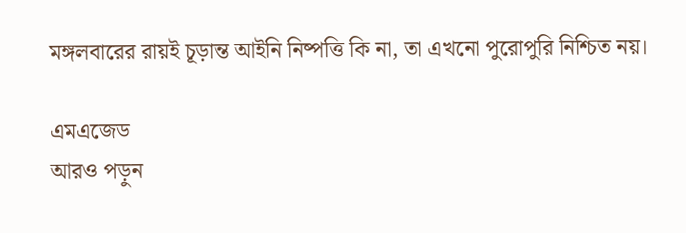মঙ্গলবারের রায়ই চূড়ান্ত আইনি নিষ্পত্তি কি না, তা এখনো পুরোপুরি নিশ্চিত নয়।

এমএজেড
আরও পড়ুন